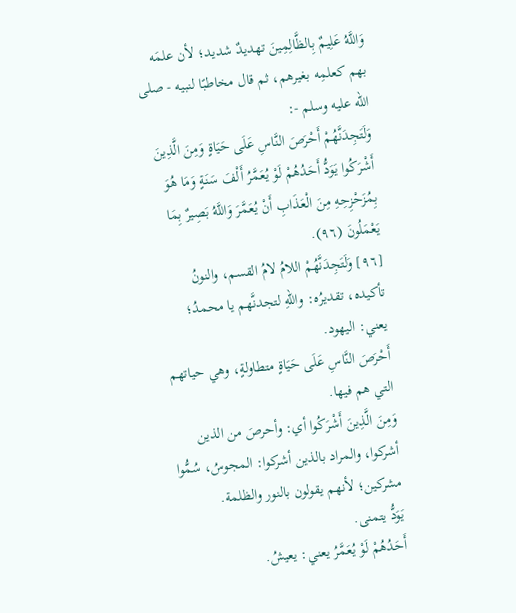وَاللَّهُ عَلِيمٌ بِالظَّالِمِينَ تهديدٌ شديد؛ لأن علمَه بهم كعلمِه بغيرهم، ثم قال مخاطبًا لنبيه - صلى الله عليه وسلم -:
وَلَتَجِدَنَّهُمْ أَحْرَصَ النَّاسِ عَلَى حَيَاةٍ وَمِنَ الَّذِينَ أَشْرَكُوا يَوَدُّ أَحَدُهُمْ لَوْ يُعَمَّرُ أَلْفَ سَنَةٍ وَمَا هُوَ بِمُزَحْزِحِهِ مِنَ الْعَذَابِ أَنْ يُعَمَّرَ وَاللَّهُ بَصِيرٌ بِمَا يَعْمَلُونَ (٩٦).
[٩٦] وَلَتَجِدَنَّهُمْ اللامُ لامُ القسم، والنونُ تأكيده، تقديرُه: واللهِ لتجدنَّهم يا محمدُ؛ يعني: اليهود.
أَحْرَصَ النَّاسِ عَلَى حَيَاةٍ متطاولةٍ، وهي حياتهم التي هم فيها.
وَمِنَ الَّذِينَ أَشْرَكُوا أي: وأحرصَ من الذين أشركوا، والمراد بالذين أشركوا: المجوسُ، سُمُّوا مشركين؛ لأنهم يقولون بالنور والظلمة.
يَوَدُّ يتمنى.
أَحَدُهُمْ لَوْ يُعَمَّرُ يعني: يعيشُ.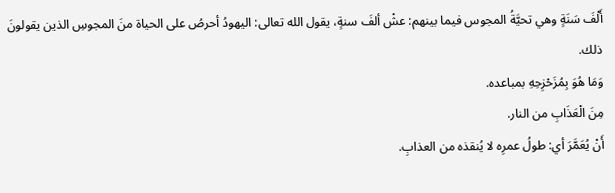أَلْفَ سَنَةٍ وهي تحيَّةُ المجوس فيما بينهم: عشْ ألفَ سنةٍ، يقول الله تعالى: اليهودُ أحرصُ على الحياة منَ المجوسِ الذين يقولونَ ذلك.
وَمَا هُوَ بِمُزَحْزِحِهِ بمباعده.
مِنَ الْعَذَابِ من النار.
أَنْ يُعَمَّرَ أي: طولُ عمرِه لا يُنقذه من العذابِ.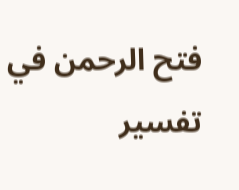فتح الرحمن في تفسير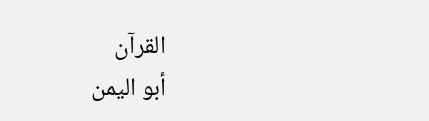القرآن
أبو اليمن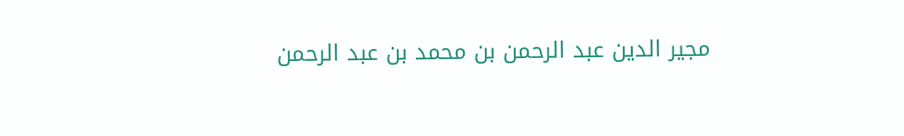مجير الدين عبد الرحمن بن محمد بن عبد الرحمن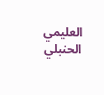العليمي الحنبلي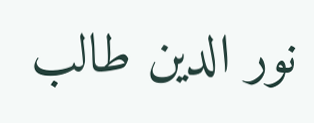نور الدين طالب